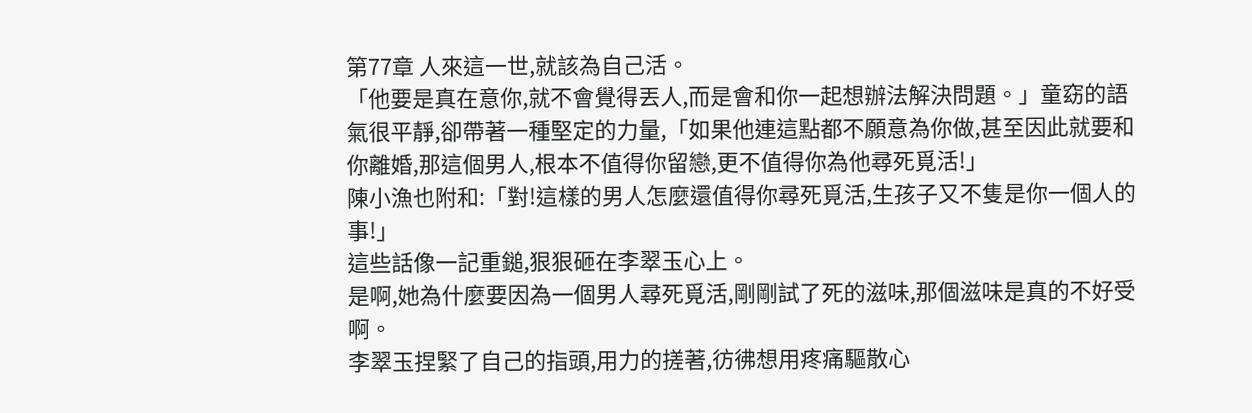第77章 人來這一世,就該為自己活。
「他要是真在意你,就不會覺得丟人,而是會和你一起想辦法解決問題。」童窈的語氣很平靜,卻帶著一種堅定的力量,「如果他連這點都不願意為你做,甚至因此就要和你離婚,那這個男人,根本不值得你留戀,更不值得你為他尋死覓活!」
陳小漁也附和:「對!這樣的男人怎麼還值得你尋死覓活,生孩子又不隻是你一個人的事!」
這些話像一記重鎚,狠狠砸在李翠玉心上。
是啊,她為什麼要因為一個男人尋死覓活,剛剛試了死的滋味,那個滋味是真的不好受啊。
李翠玉捏緊了自己的指頭,用力的搓著,彷彿想用疼痛驅散心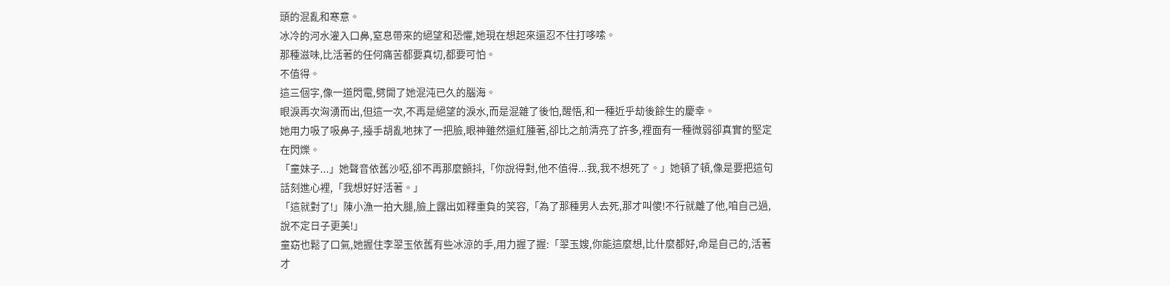頭的混亂和寒意。
冰冷的河水灌入口鼻,窒息帶來的絕望和恐懼,她現在想起來還忍不住打哆嗦。
那種滋味,比活著的任何痛苦都要真切,都要可怕。
不值得。
這三個字,像一道閃電,劈開了她混沌已久的腦海。
眼淚再次洶湧而出,但這一次,不再是絕望的淚水,而是混雜了後怕,醒悟,和一種近乎劫後餘生的慶幸。
她用力吸了吸鼻子,擡手胡亂地抹了一把臉,眼神雖然還紅腫著,卻比之前清亮了許多,裡面有一種微弱卻真實的堅定在閃爍。
「童妹子...」她聲音依舊沙啞,卻不再那麼顫抖,「你說得對,他不值得...我,我不想死了。」她頓了頓,像是要把這句話刻進心裡,「我想好好活著。」
「這就對了!」陳小漁一拍大腿,臉上露出如釋重負的笑容,「為了那種男人去死,那才叫傻!不行就離了他,咱自己過,說不定日子更美!」
童窈也鬆了口氣,她握住李翠玉依舊有些冰涼的手,用力握了握:「翠玉嫂,你能這麼想,比什麼都好,命是自己的,活著才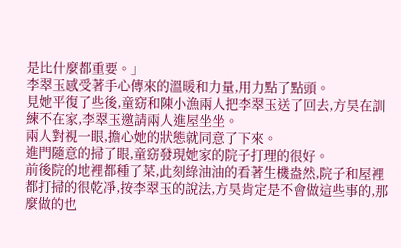是比什麼都重要。」
李翠玉感受著手心傳來的溫暖和力量,用力點了點頭。
見她平復了些後,童窈和陳小漁兩人把李翠玉送了回去,方昊在訓練不在家,李翠玉邀請兩人進屋坐坐。
兩人對視一眼,擔心她的狀態就同意了下來。
進門隨意的掃了眼,童窈發現她家的院子打理的很好。
前後院的地裡都種了菜,此刻綠油油的看著生機盎然,院子和屋裡都打掃的很乾凈,按李翠玉的說法,方昊肯定是不會做這些事的,那麼做的也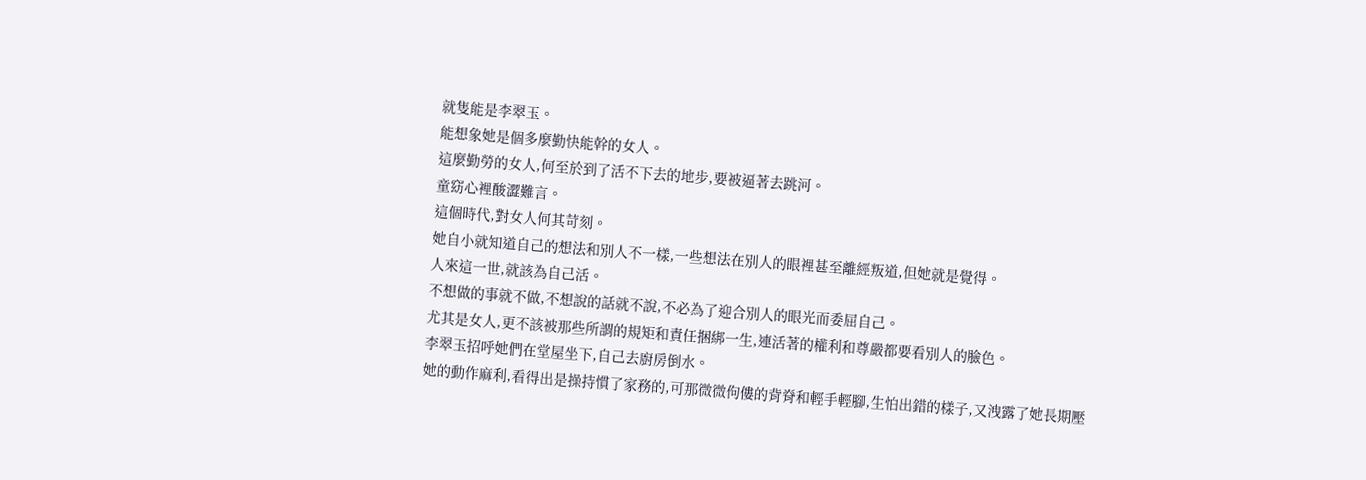就隻能是李翠玉。
能想象她是個多麼勤快能幹的女人。
這麼勤勞的女人,何至於到了活不下去的地步,要被逼著去跳河。
童窈心裡酸澀難言。
這個時代,對女人何其苛刻。
她自小就知道自己的想法和別人不一樣,一些想法在別人的眼裡甚至離經叛道,但她就是覺得。
人來這一世,就該為自己活。
不想做的事就不做,不想說的話就不說,不必為了迎合別人的眼光而委屈自己。
尤其是女人,更不該被那些所謂的規矩和責任捆綁一生,連活著的權利和尊嚴都要看別人的臉色。
李翠玉招呼她們在堂屋坐下,自己去廚房倒水。
她的動作麻利,看得出是操持慣了家務的,可那微微佝僂的背脊和輕手輕腳,生怕出錯的樣子,又洩露了她長期壓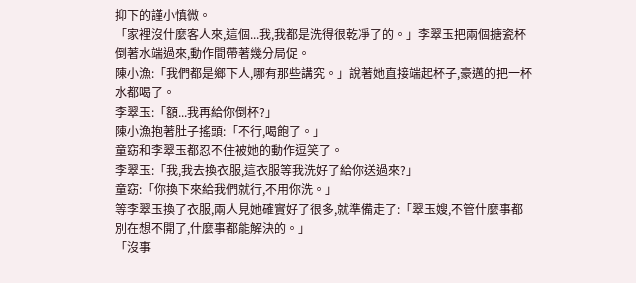抑下的謹小慎微。
「家裡沒什麼客人來,這個...我,我都是洗得很乾凈了的。」李翠玉把兩個搪瓷杯倒著水端過來,動作間帶著幾分局促。
陳小漁:「我們都是鄉下人,哪有那些講究。」說著她直接端起杯子,豪邁的把一杯水都喝了。
李翠玉:「額...我再給你倒杯?」
陳小漁抱著肚子搖頭:「不行,喝飽了。」
童窈和李翠玉都忍不住被她的動作逗笑了。
李翠玉:「我,我去換衣服,這衣服等我洗好了給你送過來?」
童窈:「你換下來給我們就行,不用你洗。」
等李翠玉換了衣服,兩人見她確實好了很多,就準備走了:「翠玉嫂,不管什麼事都別在想不開了,什麼事都能解決的。」
「沒事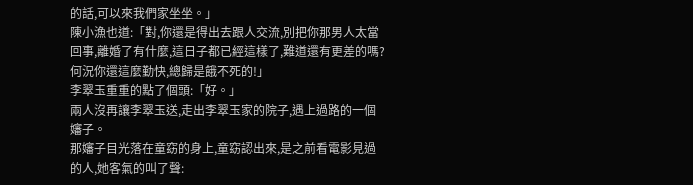的話,可以來我們家坐坐。」
陳小漁也道:「對,你還是得出去跟人交流,別把你那男人太當回事,離婚了有什麼,這日子都已經這樣了,難道還有更差的嗎?何況你還這麼勤快,總歸是餓不死的!」
李翠玉重重的點了個頭:「好。」
兩人沒再讓李翠玉送,走出李翠玉家的院子,遇上過路的一個嬸子。
那嬸子目光落在童窈的身上,童窈認出來,是之前看電影見過的人,她客氣的叫了聲: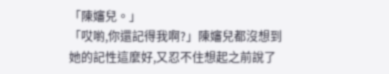「陳嬸兒。」
「哎喲,你還記得我啊?」陳嬸兒都沒想到她的記性這麼好,又忍不住想起之前說了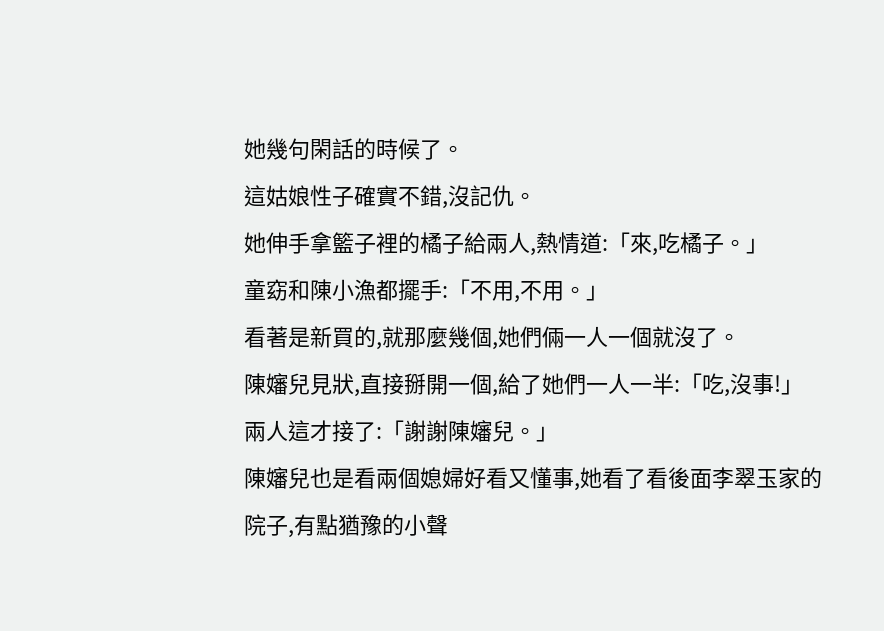她幾句閑話的時候了。
這姑娘性子確實不錯,沒記仇。
她伸手拿籃子裡的橘子給兩人,熱情道:「來,吃橘子。」
童窈和陳小漁都擺手:「不用,不用。」
看著是新買的,就那麼幾個,她們倆一人一個就沒了。
陳嬸兒見狀,直接掰開一個,給了她們一人一半:「吃,沒事!」
兩人這才接了:「謝謝陳嬸兒。」
陳嬸兒也是看兩個媳婦好看又懂事,她看了看後面李翠玉家的院子,有點猶豫的小聲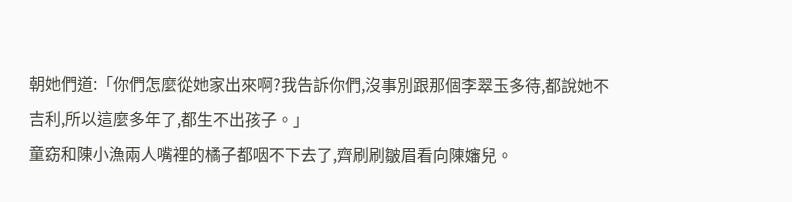朝她們道:「你們怎麼從她家出來啊?我告訴你們,沒事別跟那個李翠玉多待,都說她不吉利,所以這麼多年了,都生不出孩子。」
童窈和陳小漁兩人嘴裡的橘子都咽不下去了,齊刷刷皺眉看向陳嬸兒。